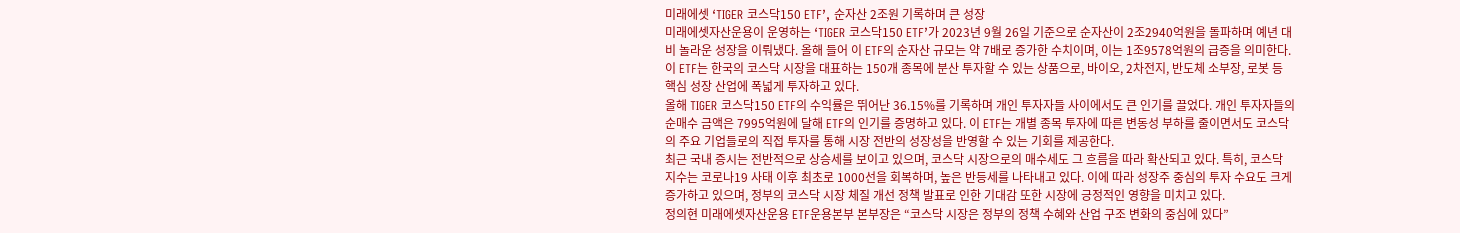미래에셋 ‘TIGER 코스닥150 ETF’, 순자산 2조원 기록하며 큰 성장
미래에셋자산운용이 운영하는 ‘TIGER 코스닥150 ETF’가 2023년 9월 26일 기준으로 순자산이 2조2940억원을 돌파하며 예년 대비 놀라운 성장을 이뤄냈다. 올해 들어 이 ETF의 순자산 규모는 약 7배로 증가한 수치이며, 이는 1조9578억원의 급증을 의미한다. 이 ETF는 한국의 코스닥 시장을 대표하는 150개 종목에 분산 투자할 수 있는 상품으로, 바이오, 2차전지, 반도체 소부장, 로봇 등 핵심 성장 산업에 폭넓게 투자하고 있다.
올해 TIGER 코스닥150 ETF의 수익률은 뛰어난 36.15%를 기록하며 개인 투자자들 사이에서도 큰 인기를 끌었다. 개인 투자자들의 순매수 금액은 7995억원에 달해 ETF의 인기를 증명하고 있다. 이 ETF는 개별 종목 투자에 따른 변동성 부하를 줄이면서도 코스닥의 주요 기업들로의 직접 투자를 통해 시장 전반의 성장성을 반영할 수 있는 기회를 제공한다.
최근 국내 증시는 전반적으로 상승세를 보이고 있으며, 코스닥 시장으로의 매수세도 그 흐름을 따라 확산되고 있다. 특히, 코스닥 지수는 코로나19 사태 이후 최초로 1000선을 회복하며, 높은 반등세를 나타내고 있다. 이에 따라 성장주 중심의 투자 수요도 크게 증가하고 있으며, 정부의 코스닥 시장 체질 개선 정책 발표로 인한 기대감 또한 시장에 긍정적인 영향을 미치고 있다.
정의현 미래에셋자산운용 ETF운용본부 본부장은 “코스닥 시장은 정부의 정책 수혜와 산업 구조 변화의 중심에 있다”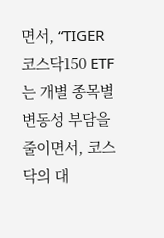면서, “TIGER 코스닥150 ETF는 개별 종목별 변동성 부담을 줄이면서, 코스닥의 대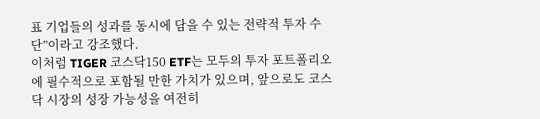표 기업들의 성과를 동시에 담을 수 있는 전략적 투자 수단”이라고 강조했다.
이처럼 TIGER 코스닥150 ETF는 모두의 투자 포트폴리오에 필수적으로 포함될 만한 가치가 있으며, 앞으로도 코스닥 시장의 성장 가능성을 여전히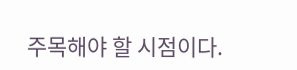주목해야 할 시점이다.